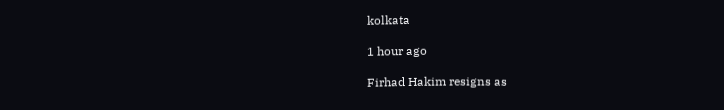kolkata

1 hour ago

Firhad Hakim resigns as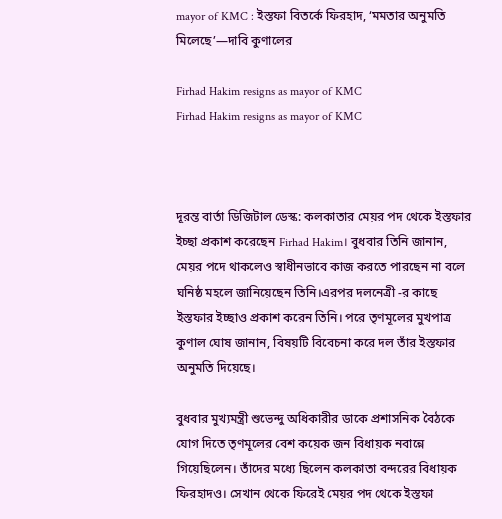mayor of KMC : ইস্তফা বিতর্কে ফিরহাদ, ‘মমতার অনুমতি মিলেছে’—দাবি কুণালের

Firhad Hakim resigns as mayor of KMC
Firhad Hakim resigns as mayor of KMC



দূরন্ত বার্তা ডিজিটাল ডেস্ক: কলকাতার মেয়র পদ থেকে ইস্তফার ইচ্ছা প্রকাশ করেছেন Firhad Hakim। বুধবার তিনি জানান, মেয়র পদে থাকলেও স্বাধীনভাবে কাজ করতে পারছেন না বলে ঘনিষ্ঠ মহলে জানিয়েছেন তিনি।এরপর দলনেত্রী -র কাছে ইস্তফার ইচ্ছাও প্রকাশ করেন তিনি। পরে তৃণমূলের মুখপাত্র কুণাল ঘোষ জানান, বিষয়টি বিবেচনা করে দল তাঁর ইস্তফার অনুমতি দিয়েছে।

বুধবার মুখ্যমন্ত্রী শুভেন্দু অধিকারীর ডাকে প্রশাসনিক বৈঠকে যোগ দিতে তৃণমূলের বেশ কয়েক জন বিধায়ক নবান্নে গিয়েছিলেন। তাঁদের মধ্যে ছিলেন কলকাতা বন্দরের বিধায়ক ফিরহাদও। সেখান থেকে ফিরেই মেয়র পদ থেকে ইস্তফা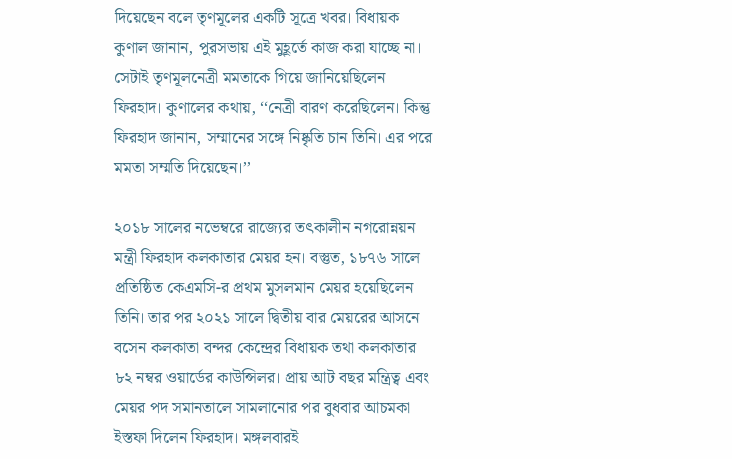দিয়েছেন বলে তৃণমূলের একটি সূত্রে খবর। বিধায়ক কুণাল জানান, পুরসভায় এই মুহূর্তে কাজ করা যাচ্ছে না। সেটাই তৃণমূলনেত্রী মমতাকে গিয়ে জানিয়েছিলেন ফিরহাদ। কুণালের কথায়, ‘‘নেত্রী বারণ করেছিলেন। কিন্তু ফিরহাদ জানান, সম্মানের সঙ্গে নিষ্কৃতি চান তিনি। এর পরে মমতা সম্মতি দিয়েছেন।’’

২০১৮ সালের নভেম্বরে রাজ্যের তৎকালীন নগরোন্নয়ন মন্ত্রী ফিরহাদ কলকাতার মেয়র হন। বস্তুত, ১৮৭৬ সালে প্রতিষ্ঠিত কেএমসি-র প্রথম মুসলমান মেয়র হয়েছিলেন তিনি। তার পর ২০২১ সালে দ্বিতীয় বার মেয়রের আসনে বসেন কলকাতা বন্দর কেন্দ্রের বিধায়ক তথা কলকাতার ৮২ নম্বর ওয়ার্ডের কাউন্সিলর। প্রায় আট বছর মন্ত্রিত্ব এবং মেয়র পদ সমানতালে সামলানোর পর বুধবার আচমকা ইস্তফা দিলেন ফিরহাদ। মঙ্গলবারই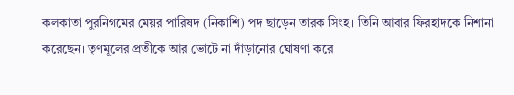কলকাতা পুরনিগমের মেয়র পারিষদ (নিকাশি) পদ ছাড়েন তারক সিংহ। তিনি আবার ফিরহাদকে নিশানা করেছেন। তৃণমূলের প্রতীকে আর ভোটে না দাঁড়ানোর ঘোষণা করে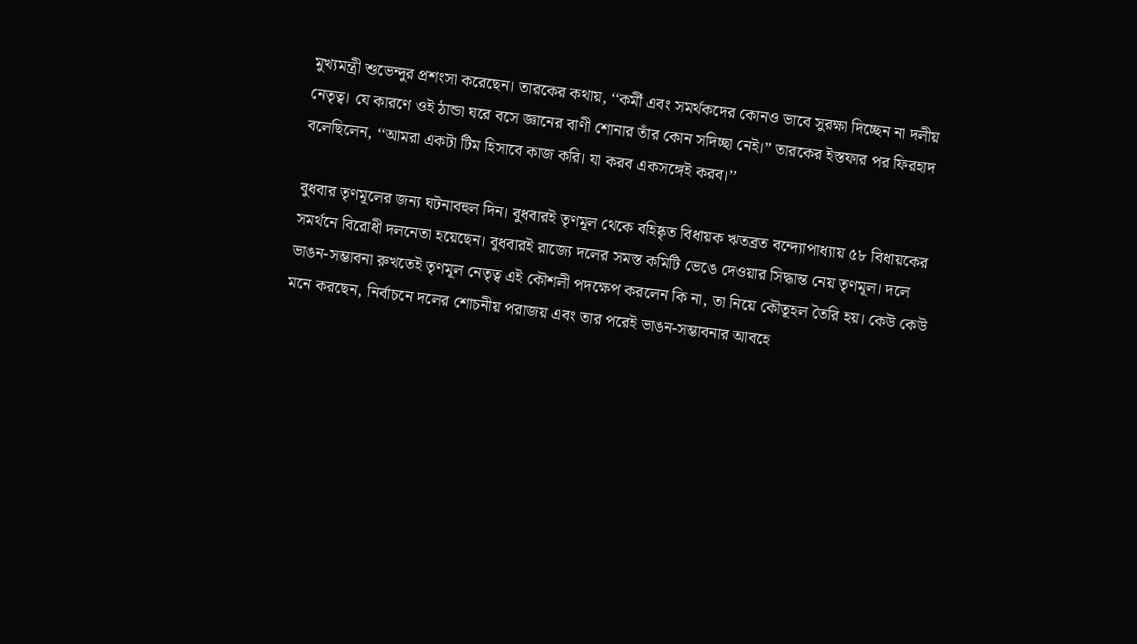মুখ্যমন্ত্রী শুভেন্দুর প্রশংসা করেছেন। তারকের কথায়, ‘‘কর্মী এবং সমর্থকদের কোনও ভাবে সুরক্ষা দিচ্ছেন না দলীয় নেতৃত্ব। যে কারণে ওই ঠান্ডা ঘরে বসে জ্ঞানের বাণী শোনার তাঁর কোন সদিচ্ছা নেই।” তারকের ইস্তফার পর ফিরহাদ বলেছিলেন, ‘‘আমরা একটা টিম হিসাবে কাজ করি। যা করব একসঙ্গেই করব।’’

বুধবার তৃণমূলের জন্য ঘটনাবহুল দিন। বুধবারই তৃণমূল থেকে বহিষ্কৃত বিধায়ক ঋতব্রত বন্দ্যোপাধ্যায় ৫৮ বিধায়কের সমর্থনে বিরোধী দলনেতা হয়েছেন। বুধবারই রাজ্যে দলের সমস্ত কমিটি ভেঙে দেওয়ার সিদ্ধান্ত নেয় তৃণমূল। দলে ভাঙন-সম্ভাবনা রুখতেই তৃণমূল নেতৃত্ব এই কৌশলী পদক্ষেপ করলেন কি না, তা নিয়ে কৌতূহল তৈরি হয়। কেউ কেউ মনে করছেন, নির্বাচনে দলের শোচনীয় পরাজয় এবং তার পরেই ভাঙন-সম্ভাবনার আবহে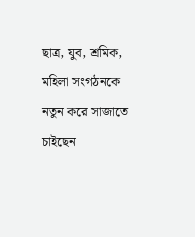ছাত্র, যুব, শ্রমিক, মহিলা সংগঠনকে নতুন করে সাজাতে চাইছেন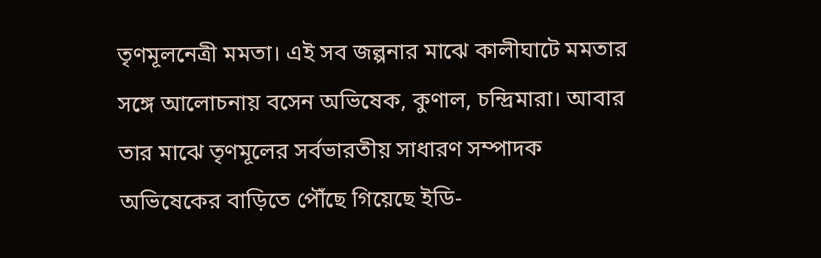তৃণমূলনেত্রী মমতা। এই সব জল্পনার মাঝে কালীঘাটে মমতার সঙ্গে আলোচনায় বসেন অভিষেক, কুণাল, চন্দ্রিমারা। আবার তার মাঝে তৃণমূলের সর্বভারতীয় সাধারণ সম্পাদক অভিষেকের বাড়িতে পৌঁছে গিয়েছে ইডি-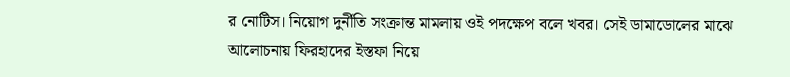র নোটিস। নিয়োগ দুর্নীতি সংক্রান্ত মামলায় ওই পদক্ষেপ বলে খবর। সেই ডামাডোলের মাঝে আলোচনায় ফিরহাদের ইস্তফা নিয়ে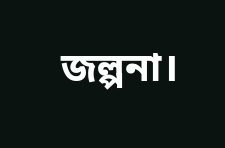জল্পনা।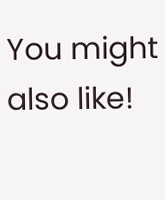You might also like!